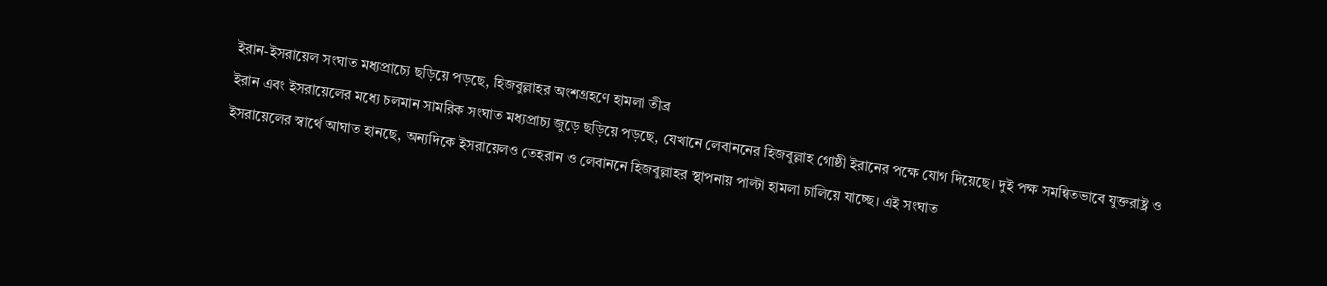ইরান-ইসরায়েল সংঘাত মধ্যপ্রাচ্যে ছড়িয়ে পড়ছে, হিজবুল্লাহর অংশগ্রহণে হামলা তীব্র
ইরান এবং ইসরায়েলের মধ্যে চলমান সামরিক সংঘাত মধ্যপ্রাচ্য জুড়ে ছড়িয়ে পড়ছে, যেখানে লেবাননের হিজবুল্লাহ গোষ্ঠী ইরানের পক্ষে যোগ দিয়েছে। দুই পক্ষ সমন্বিতভাবে যুক্তরাষ্ট্র ও ইসরায়েলের স্বার্থে আঘাত হানছে, অন্যদিকে ইসরায়েলও তেহরান ও লেবাননে হিজবুল্লাহর স্থাপনায় পাল্টা হামলা চালিয়ে যাচ্ছে। এই সংঘাত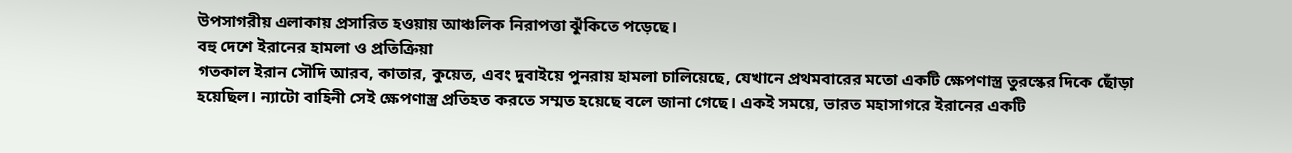উপসাগরীয় এলাকায় প্রসারিত হওয়ায় আঞ্চলিক নিরাপত্তা ঝুঁকিতে পড়েছে।
বহু দেশে ইরানের হামলা ও প্রতিক্রিয়া
গতকাল ইরান সৌদি আরব, কাতার, কুয়েত, এবং দুবাইয়ে পুনরায় হামলা চালিয়েছে, যেখানে প্রথমবারের মতো একটি ক্ষেপণাস্ত্র তুরস্কের দিকে ছোঁড়া হয়েছিল। ন্যাটো বাহিনী সেই ক্ষেপণাস্ত্র প্রতিহত করতে সম্মত হয়েছে বলে জানা গেছে। একই সময়ে, ভারত মহাসাগরে ইরানের একটি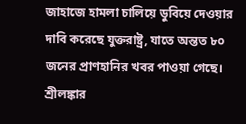জাহাজে হামলা চালিয়ে ডুবিয়ে দেওয়ার দাবি করেছে যুক্তরাষ্ট্র, যাতে অন্তত ৮০ জনের প্রাণহানির খবর পাওয়া গেছে। শ্রীলঙ্কার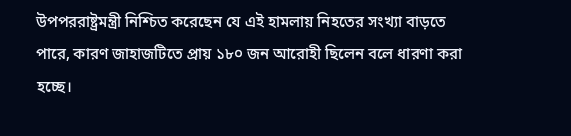উপপররাষ্ট্রমন্ত্রী নিশ্চিত করেছেন যে এই হামলায় নিহতের সংখ্যা বাড়তে পারে, কারণ জাহাজটিতে প্রায় ১৮০ জন আরোহী ছিলেন বলে ধারণা করা হচ্ছে।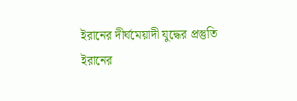ইরানের দীর্ঘমেয়াদী যুদ্ধের প্রস্তুতি
ইরানের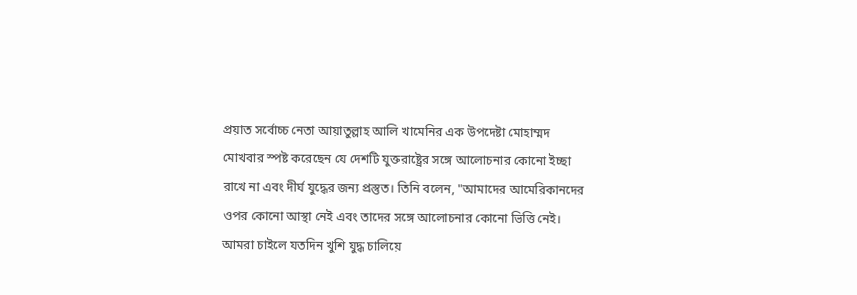প্রয়াত সর্বোচ্চ নেতা আয়াতুল্লাহ আলি খামেনির এক উপদেষ্টা মোহাম্মদ মোখবার স্পষ্ট করেছেন যে দেশটি যুক্তরাষ্ট্রের সঙ্গে আলোচনার কোনো ইচ্ছা রাখে না এবং দীর্ঘ যুদ্ধের জন্য প্রস্তুত। তিনি বলেন, "আমাদের আমেরিকানদের ওপর কোনো আস্থা নেই এবং তাদের সঙ্গে আলোচনার কোনো ভিত্তি নেই। আমরা চাইলে যতদিন খুশি যুদ্ধ চালিয়ে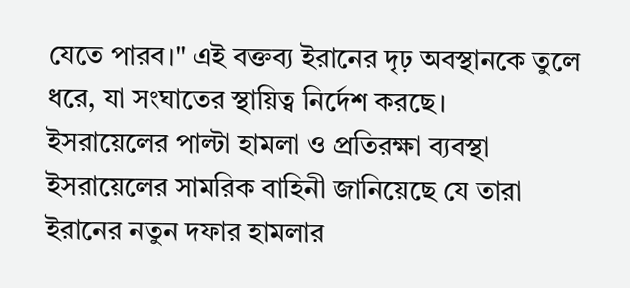যেতে পারব।" এই বক্তব্য ইরানের দৃঢ় অবস্থানকে তুলে ধরে, যা সংঘাতের স্থায়িত্ব নির্দেশ করছে।
ইসরায়েলের পাল্টা হামলা ও প্রতিরক্ষা ব্যবস্থা
ইসরায়েলের সামরিক বাহিনী জানিয়েছে যে তারা ইরানের নতুন দফার হামলার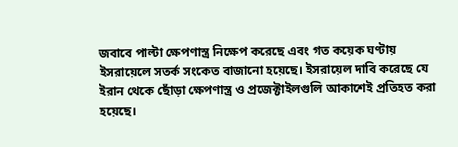জবাবে পাল্টা ক্ষেপণাস্ত্র নিক্ষেপ করেছে এবং গত কয়েক ঘণ্টায় ইসরায়েলে সতর্ক সংকেত বাজানো হয়েছে। ইসরায়েল দাবি করেছে যে ইরান থেকে ছোঁড়া ক্ষেপণাস্ত্র ও প্রজেক্টাইলগুলি আকাশেই প্রতিহত করা হয়েছে।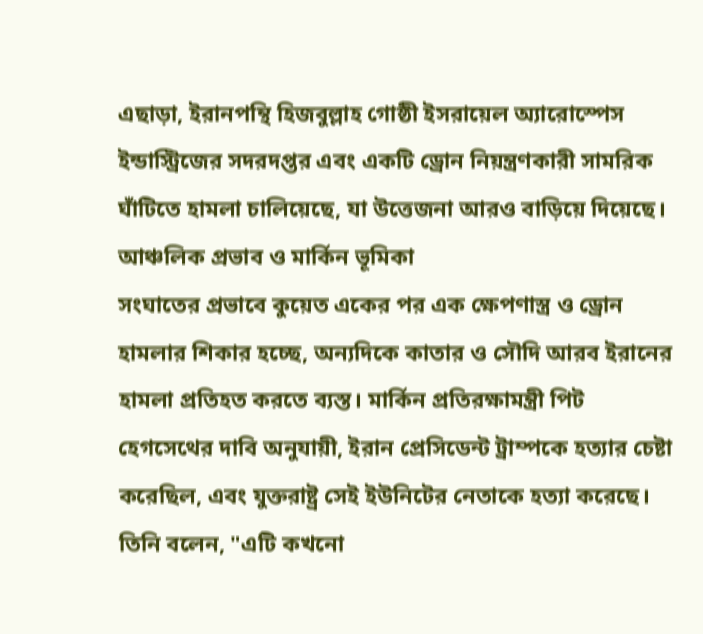এছাড়া, ইরানপন্থি হিজবুল্লাহ গোষ্ঠী ইসরায়েল অ্যারোস্পেস ইন্ডাস্ট্রিজের সদরদপ্তর এবং একটি ড্রোন নিয়ন্ত্রণকারী সামরিক ঘাঁটিতে হামলা চালিয়েছে, যা উত্তেজনা আরও বাড়িয়ে দিয়েছে।
আঞ্চলিক প্রভাব ও মার্কিন ভূমিকা
সংঘাতের প্রভাবে কুয়েত একের পর এক ক্ষেপণাস্ত্র ও ড্রোন হামলার শিকার হচ্ছে, অন্যদিকে কাতার ও সৌদি আরব ইরানের হামলা প্রতিহত করতে ব্যস্ত। মার্কিন প্রতিরক্ষামন্ত্রী পিট হেগসেথের দাবি অনুযায়ী, ইরান প্রেসিডেন্ট ট্রাম্পকে হত্যার চেষ্টা করেছিল, এবং যুক্তরাষ্ট্র সেই ইউনিটের নেতাকে হত্যা করেছে। তিনি বলেন, "এটি কখনো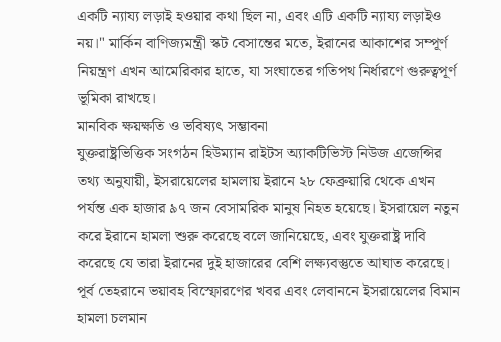একটি ন্যায্য লড়াই হওয়ার কথা ছিল না, এবং এটি একটি ন্যায্য লড়াইও নয়।" মার্কিন বাণিজ্যমন্ত্রী স্কট বেসান্তের মতে, ইরানের আকাশের সম্পূর্ণ নিয়ন্ত্রণ এখন আমেরিকার হাতে, যা সংঘাতের গতিপথ নির্ধারণে গুরুত্বপূর্ণ ভূমিকা রাখছে।
মানবিক ক্ষয়ক্ষতি ও ভবিষ্যৎ সম্ভাবনা
যুক্তরাষ্ট্রভিত্তিক সংগঠন হিউম্যান রাইটস অ্যাকটিভিস্ট নিউজ এজেন্সির তথ্য অনুযায়ী, ইসরায়েলের হামলায় ইরানে ২৮ ফেব্রুয়ারি থেকে এখন পর্যন্ত এক হাজার ৯৭ জন বেসামরিক মানুষ নিহত হয়েছে। ইসরায়েল নতুন করে ইরানে হামলা শুরু করেছে বলে জানিয়েছে, এবং যুক্তরাষ্ট্র দাবি করেছে যে তারা ইরানের দুই হাজারের বেশি লক্ষ্যবস্তুতে আঘাত করেছে। পূর্ব তেহরানে ভয়াবহ বিস্ফোরণের খবর এবং লেবাননে ইসরায়েলের বিমান হামলা চলমান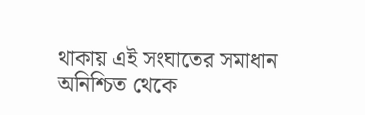থাকায় এই সংঘাতের সমাধান অনিশ্চিত থেকে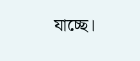যাচ্ছে।